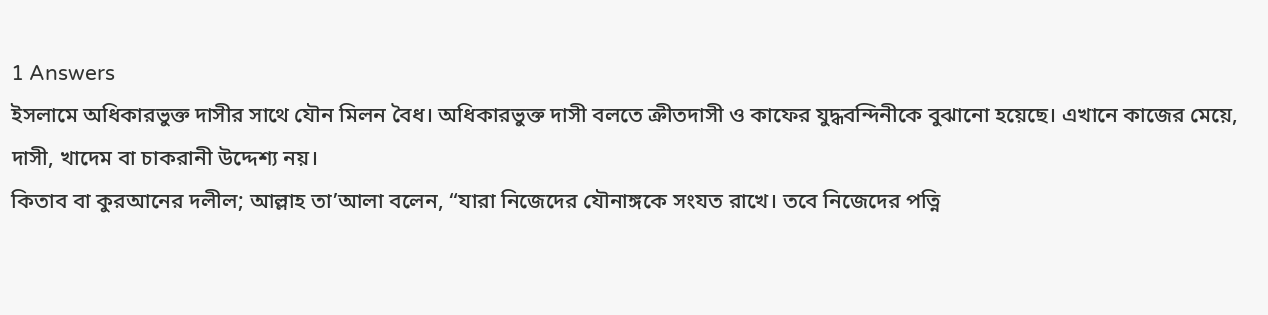1 Answers
ইসলামে অধিকারভুক্ত দাসীর সাথে যৌন মিলন বৈধ। অধিকারভুক্ত দাসী বলতে ক্রীতদাসী ও কাফের যুদ্ধবন্দিনীকে বুঝানো হয়েছে। এখানে কাজের মেয়ে, দাসী, খাদেম বা চাকরানী উদ্দেশ্য নয়।
কিতাব বা কুরআনের দলীল; আল্লাহ তা’আলা বলেন, “যারা নিজেদের যৌনাঙ্গকে সংযত রাখে। তবে নিজেদের পত্নি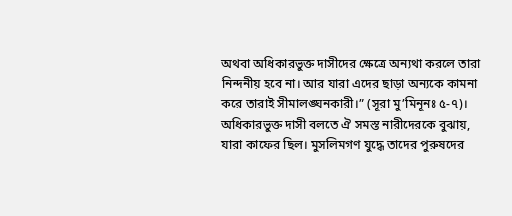অথবা অধিকারভুক্ত দাসীদের ক্ষেত্রে অন্যথা করলে তারা নিন্দনীয় হবে না। আর যারা এদের ছাড়া অন্যকে কামনা করে তারাই সীমালঙ্ঘনকারী।” (সূরা মু’মিনূনঃ ৫-৭)।
অধিকারভুক্ত দাসী বলতে ঐ সমস্ত নারীদেরকে বুঝায়, যারা কাফের ছিল। মুসলিমগণ যুদ্ধে তাদের পুরুষদের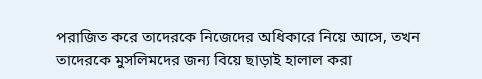পরাজিত করে তাদেরকে নিজেদের অধিকারে নিয়ে আসে, তখন তাদেরকে মুসলিমদের জন্য বিয়ে ছাড়াই হালাল করা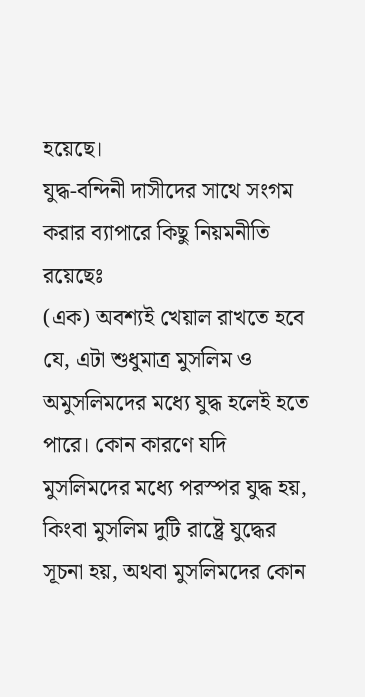হয়েছে।
যুদ্ধ-বন্দিনী দাসীদের সাথে সংগম করার ব্যাপারে কিছু নিয়মনীতি রয়েছেঃ
(এক) অবশ্যই খেয়াল রাখতে হবে যে, এটা শুধুমাত্র মুসলিম ও অমুসলিমদের মধ্যে যুদ্ধ হলেই হতে পারে। কোন কারণে যদি মুসলিমদের মধ্যে পরস্পর যুদ্ধ হয়, কিংবা মুসলিম দুটি রাষ্ট্রে যুদ্ধের সূচনা হয়, অথবা মুসলিমদের কোন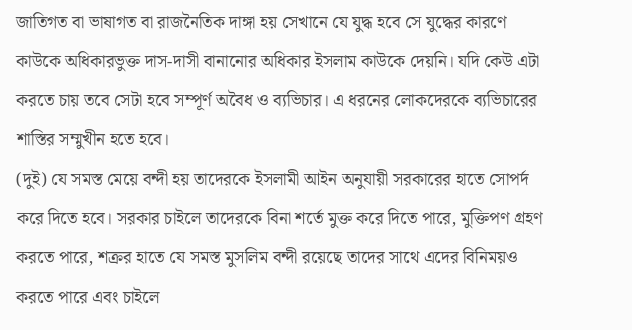জাতিগত বা ভাষাগত বা রাজনৈতিক দাঙ্গা হয় সেখানে যে যুদ্ধ হবে সে যুদ্ধের কারণে কাউকে অধিকারভুক্ত দাস-দাসী বানানোর অধিকার ইসলাম কাউকে দেয়নি। যদি কেউ এটা করতে চায় তবে সেটা হবে সম্পূর্ণ অবৈধ ও ব্যভিচার। এ ধরনের লোকদেরকে ব্যভিচারের শাস্তির সম্মুখীন হতে হবে।
(দুই) যে সমস্ত মেয়ে বন্দী হয় তাদেরকে ইসলামী আইন অনুযায়ী সরকারের হাতে সোপর্দ করে দিতে হবে। সরকার চাইলে তাদেরকে বিনা শর্তে মুক্ত করে দিতে পারে, মুক্তিপণ গ্রহণ করতে পারে, শক্রর হাতে যে সমস্ত মুসলিম বন্দী রয়েছে তাদের সাথে এদের বিনিময়ও করতে পারে এবং চাইলে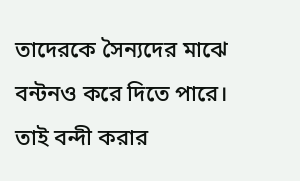তাদেরকে সৈন্যদের মাঝে বন্টনও করে দিতে পারে। তাই বন্দী করার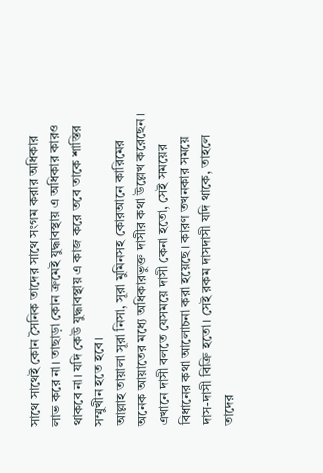সাথে সাথেই কোন সৈনিক তাদের সাথে সংগম করার অধিকার লাভ করে না। তাছাড়া কোন ক্রমেই যুদ্ধাবস্থায় এ অধিকার কারও থাকবে না। যদি কেউ যুদ্ধাবস্থায় এ কাজ করে তবে তাকে শাস্তির সম্মুখীন হতে হবে।
আল্লাহ তায়ালা সূরা নিসা, সূরা মুমিনসহ কোরআনে কারিমের অনেক আয়াতের মধ্যে অধিকারভুক্ত দাসীর কথা উল্লেখ করেছেন। এখানে দাসী বলতে যেসময়ে দাসী কেনা হতো, সেই সময়ের বিধানের কথা আলোচনা করা হয়েছে। কারণ তখনকার সময়ে দাস-দাসী বিক্রি হতো। সেই রকম দাসদাসী যদি থাকে, তাহলে তাদের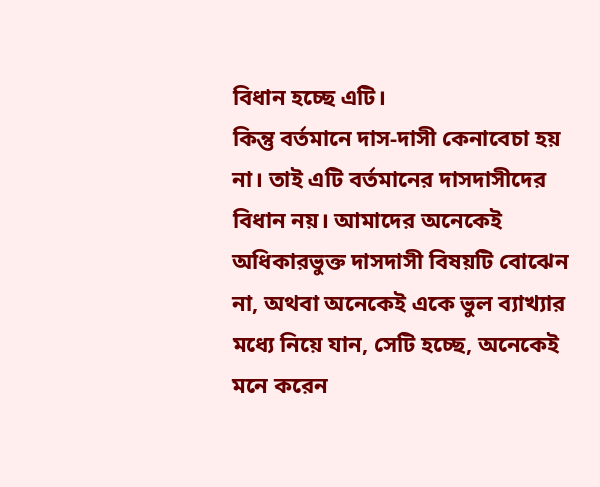বিধান হচ্ছে এটি।
কিন্তু বর্তমানে দাস-দাসী কেনাবেচা হয় না। তাই এটি বর্তমানের দাসদাসীদের বিধান নয়। আমাদের অনেকেই অধিকারভুক্ত দাসদাসী বিষয়টি বোঝেন না, অথবা অনেকেই একে ভুল ব্যাখ্যার মধ্যে নিয়ে যান, সেটি হচ্ছে, অনেকেই মনে করেন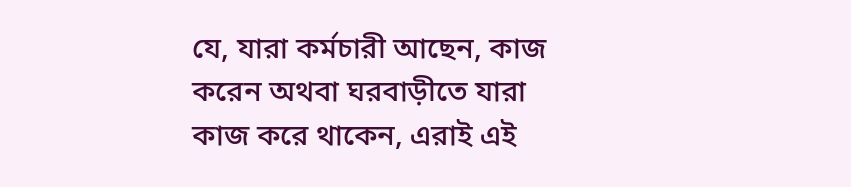যে, যারা কর্মচারী আছেন, কাজ করেন অথবা ঘরবাড়ীতে যারা কাজ করে থাকেন, এরাই এই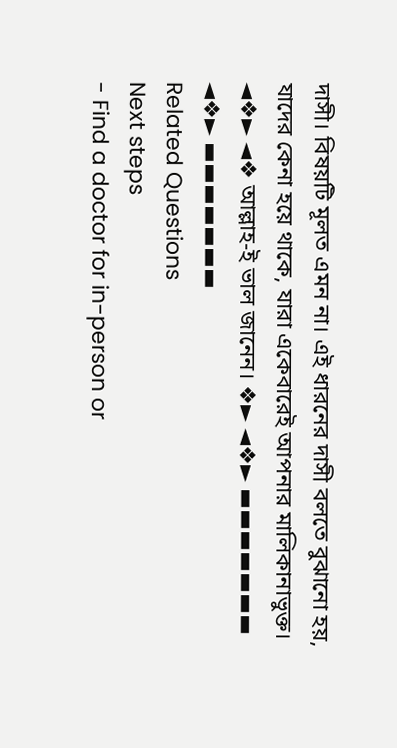দাসী। বিষয়টি মূলত এমন না। এই ধারনের দাসী বলতে বুঝানো হয়, যাদের কেনা হয়ে থাকে, যারা একেবারেই আপনার মালিকানাভুক্ত।
◄❖► ◄❖ আল্লাহ-ই ভাল জানেন। ❖► ◄❖► ▬▬▬▬▬▬▬ ◄❖► ▬▬▬▬▬▬▬
Related Questions
Next steps
- Find a doctor for in-person or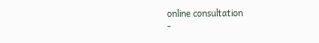online consultation
-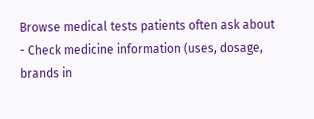Browse medical tests patients often ask about
- Check medicine information (uses, dosage, brands in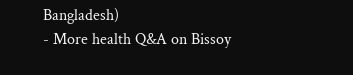Bangladesh)
- More health Q&A on Bissoy